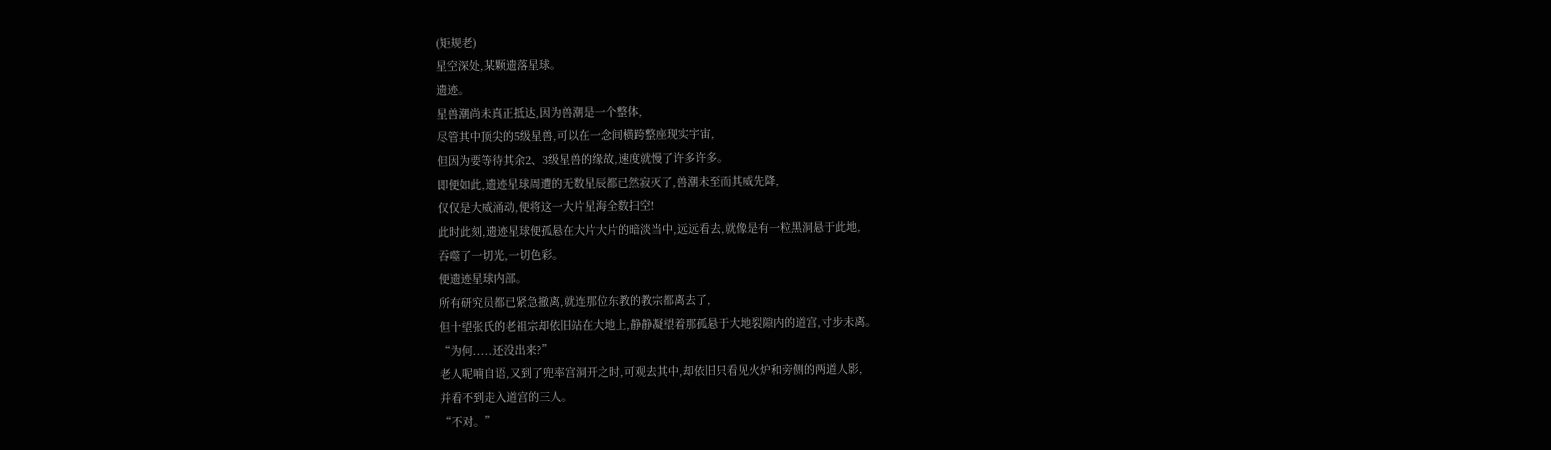(矩规老)
星空深处,某颗遗落星球。
遗迹。
星兽潮尚未真正抵达,因为兽潮是一个整体,
尽管其中顶尖的5级星兽,可以在一念间横跨整座现实宇宙,
但因为要等待其余2、3级星兽的缘故,速度就慢了许多许多。
即便如此,遗迹星球周遭的无数星辰都已然寂灭了,兽潮未至而其威先降,
仅仅是大威涌动,便将这一大片星海全数扫空!
此时此刻,遗迹星球便孤悬在大片大片的暗淡当中,远远看去,就像是有一粒黑洞悬于此地,
吞噬了一切光,一切色彩。
便遗迹星球内部。
所有研究员都已紧急撤离,就连那位东教的教宗都离去了,
但十望张氏的老祖宗却依旧站在大地上,静静凝望着那孤悬于大地裂隙内的道宫,寸步未离。
“为何.....还没出来?”
老人呢喃自语,又到了兜率宫洞开之时,可观去其中,却依旧只看见火炉和旁侧的两道人影,
并看不到走入道宫的三人。
“不对。”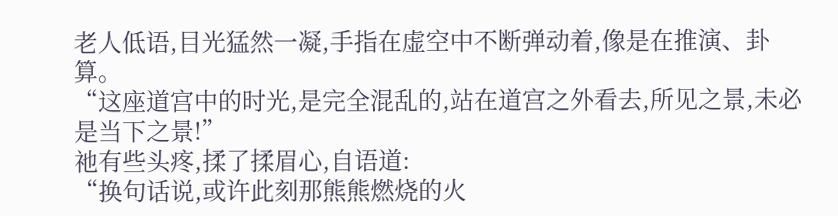老人低语,目光猛然一凝,手指在虚空中不断弹动着,像是在推演、卦算。
“这座道宫中的时光,是完全混乱的,站在道宫之外看去,所见之景,未必是当下之景!”
祂有些头疼,揉了揉眉心,自语道:
“换句话说,或许此刻那熊熊燃烧的火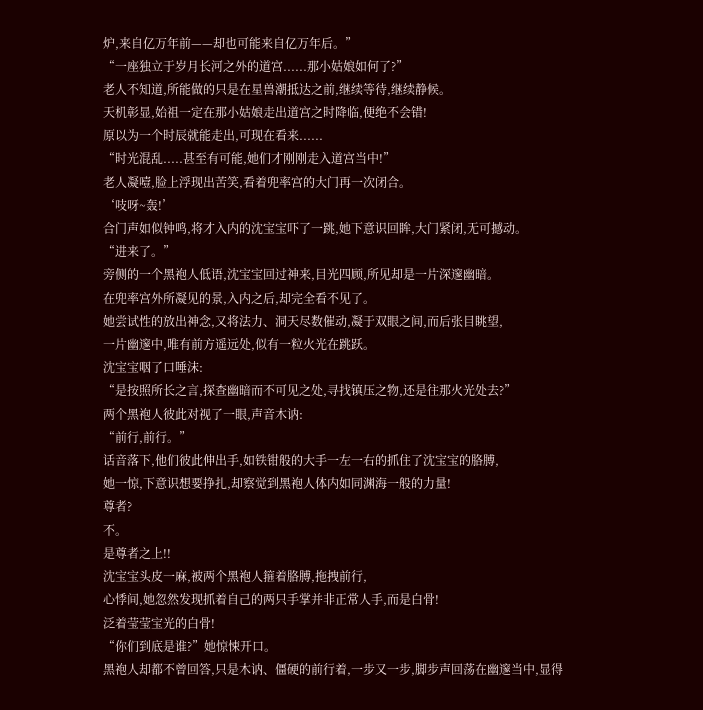炉,来自亿万年前——却也可能来自亿万年后。”
“一座独立于岁月长河之外的道宫......那小姑娘如何了?”
老人不知道,所能做的只是在星兽潮抵达之前,继续等待,继续静候。
天机彰显,始祖一定在那小姑娘走出道宫之时降临,便绝不会错!
原以为一个时辰就能走出,可现在看来......
“时光混乱.....甚至有可能,她们才刚刚走入道宫当中!”
老人凝噎,脸上浮现出苦笑,看着兜率宫的大门再一次闭合。
‘吱呀~轰!’
合门声如似钟鸣,将才入内的沈宝宝吓了一跳,她下意识回眸,大门紧闭,无可撼动。
“进来了。”
旁侧的一个黑袍人低语,沈宝宝回过神来,目光四顾,所见却是一片深邃幽暗。
在兜率宫外所凝见的景,入内之后,却完全看不见了。
她尝试性的放出神念,又将法力、洞天尽数催动,凝于双眼之间,而后张目眺望,
一片幽邃中,唯有前方遥远处,似有一粒火光在跳跃。
沈宝宝咽了口唾沫:
“是按照所长之言,探查幽暗而不可见之处,寻找镇压之物,还是往那火光处去?”
两个黑袍人彼此对视了一眼,声音木讷:
“前行,前行。”
话音落下,他们彼此伸出手,如铁钳般的大手一左一右的抓住了沈宝宝的胳膊,
她一惊,下意识想要挣扎,却察觉到黑袍人体内如同渊海一般的力量!
尊者?
不。
是尊者之上!!
沈宝宝头皮一麻,被两个黑袍人箍着胳膊,拖拽前行,
心悸间,她忽然发现抓着自己的两只手掌并非正常人手,而是白骨!
泛着莹莹宝光的白骨!
“你们到底是谁?”她惊悚开口。
黑袍人却都不曾回答,只是木讷、僵硬的前行着,一步又一步,脚步声回荡在幽邃当中,显得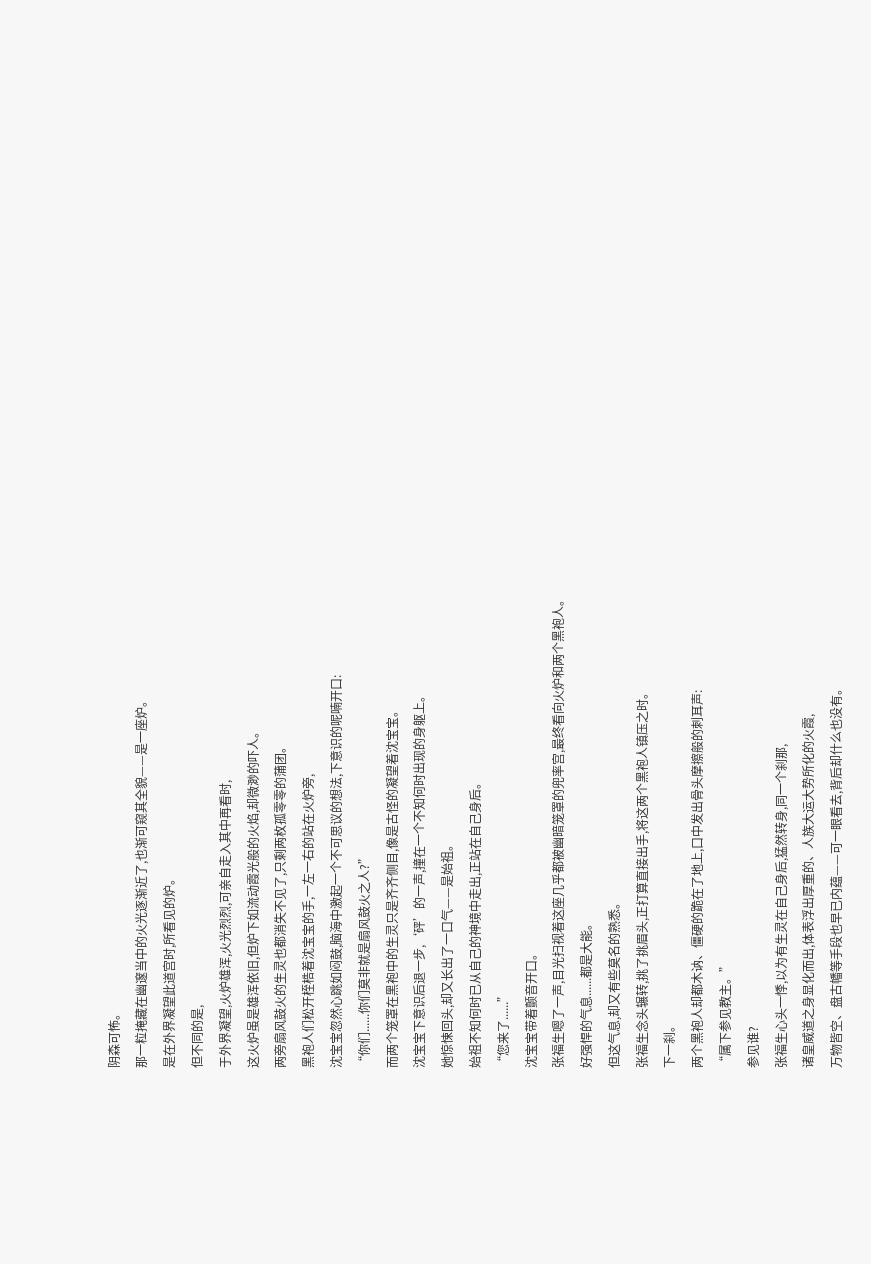阴森可怖。
那一粒掩藏在幽邃当中的火光逐渐近了,也渐可窥其全貌——是一座炉。
是在外界凝望此道宫时,所看见的炉。
但不同的是,
于外界凝望,火炉雄浑,火光烈烈,可亲自走入其中再看时,
这火炉虽是雄浑依旧,但炉下如流动霞光般的火焰,却微渺的吓人。
两旁扇风鼓火的生灵也都消失不见了,只剩两枚孤零零的蒲团。
黑袍人们松开桎梏着沈宝宝的手,一左一右的站在火炉旁,
沈宝宝忽然心跳如闷鼓,脑海中激起一个不可思议的想法,下意识的呢喃开口:
“你们......你们莫非就是扇风鼓火之人?”
而两个笼罩在黑袍中的生灵只是齐齐侧目,像是古怪的凝望着沈宝宝。
沈宝宝下意识后退一步,‘砰’的一声,撞在一个不知何时出现的身躯上。
她惊悚回头,却又长出了一口气——是始祖。
始祖不知何时已从自己的神境中走出,正站在自己身后。
“您来了......”
沈宝宝带着颤音开口。
张福生嗯了一声,目光扫视着这座几乎都被幽暗笼罩的兜率宫,最终看向火炉和两个黑袍人。
好强悍的气息......都是大能。
但这气息,却又有些莫名的熟悉。
张福生念头辗转,挑了挑眉头,正打算直接出手,将这两个黑袍人镇压之时。
下一刹。
两个黑袍人却都木讷、僵硬的跪在了地上,口中发出骨头摩擦般的刺耳声:
“属下参见教主。”
参见谁?
张福生心头一悸,以为有生灵在自己身后,猛然转身,同一个刹那,
诸皇威道之身显化而出,体表浮出厚重的、人族大运大势所化的火霞,
万物皆空、盘古幡等手段也早已内蕴——可一眼看去,背后却什么也没有。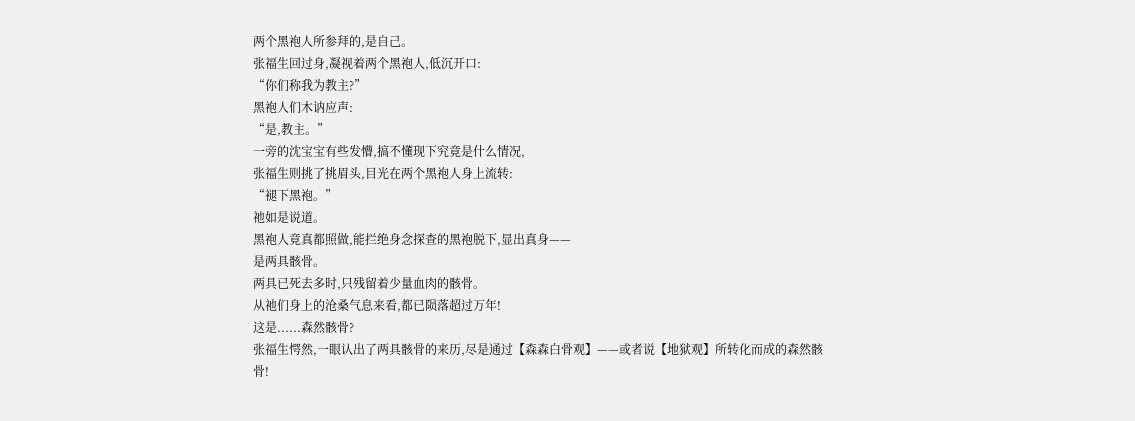两个黑袍人所参拜的,是自己。
张福生回过身,凝视着两个黑袍人,低沉开口:
“你们称我为教主?”
黑袍人们木讷应声:
“是,教主。”
一旁的沈宝宝有些发懵,搞不懂现下究竟是什么情况,
张福生则挑了挑眉头,目光在两个黑袍人身上流转:
“褪下黑袍。”
祂如是说道。
黑袍人竟真都照做,能拦绝身念探查的黑袍脱下,显出真身——
是两具骸骨。
两具已死去多时,只残留着少量血肉的骸骨。
从祂们身上的沧桑气息来看,都已陨落超过万年!
这是......森然骸骨?
张福生愕然,一眼认出了两具骸骨的来历,尽是通过【森森白骨观】——或者说【地狱观】所转化而成的森然骸骨!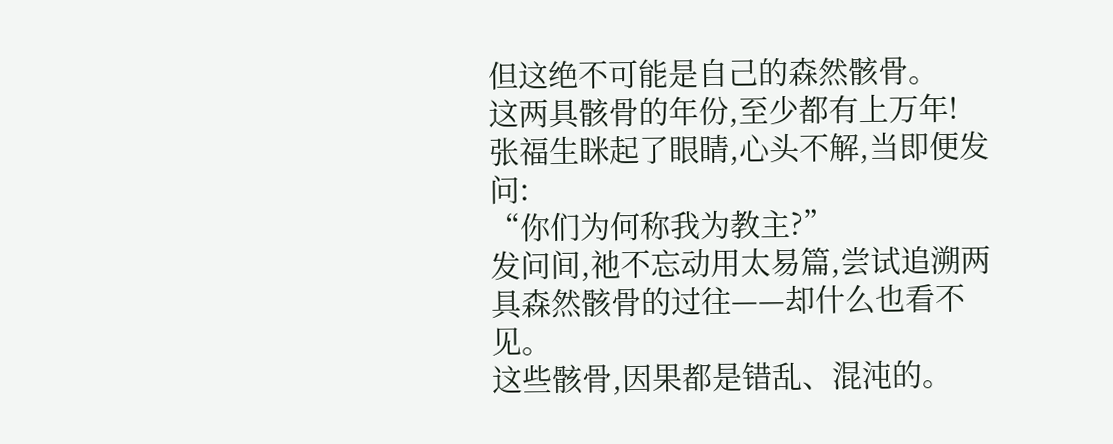但这绝不可能是自己的森然骸骨。
这两具骸骨的年份,至少都有上万年!
张福生眯起了眼睛,心头不解,当即便发问:
“你们为何称我为教主?”
发问间,祂不忘动用太易篇,尝试追溯两具森然骸骨的过往——却什么也看不见。
这些骸骨,因果都是错乱、混沌的。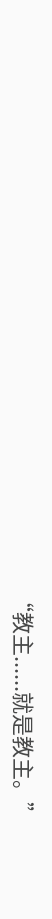“教主......就是教主。”